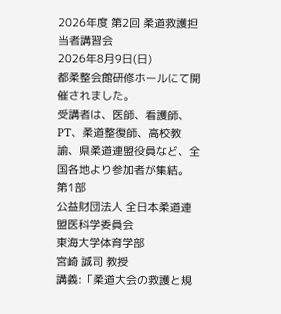2026年度 第2回 柔道救護担当者講習会
2026年8月9日(日)
都柔整会館研修ホールにて開催されました。
受講者は、医師、看護師、PT、柔道整復師、高校教諭、県柔道連盟役員など、全国各地より参加者が集結。
第1部
公益財団法人 全日本柔道連盟医科学委員会
東海大学体育学部
宮崎 誠司 教授
講義:「柔道大会の救護と規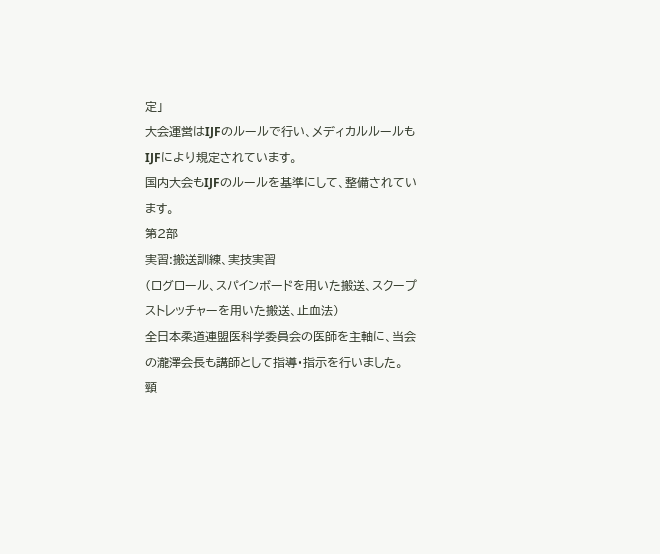定」
大会運営はIJFのルールで行い、メディカルルールもIJFにより規定されています。
国内大会もIJFのルールを基準にして、整備されています。
第2部
実習:搬送訓練、実技実習
(ログロール、スパインボードを用いた搬送、スクープストレッチャーを用いた搬送、止血法)
全日本柔道連盟医科学委員会の医師を主軸に、当会の瀧澤会長も講師として指導・指示を行いました。
頸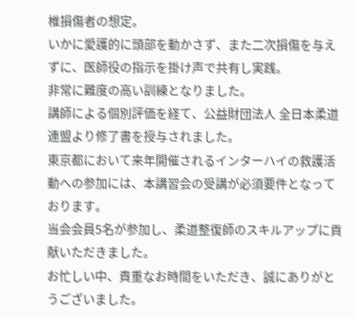椎損傷者の想定。
いかに愛護的に頭部を動かさず、また二次損傷を与えずに、医師役の指示を掛け声で共有し実践。
非常に難度の高い訓練となりました。
講師による個別評価を経て、公益財団法人 全日本柔道連盟より修了書を授与されました。
東京都において来年開催されるインターハイの救護活動への参加には、本講習会の受講が必須要件となっております。
当会会員5名が参加し、柔道整復師のスキルアップに貢献いただきました。
お忙しい中、貴重なお時間をいただき、誠にありがとうございました。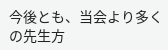今後とも、当会より多くの先生方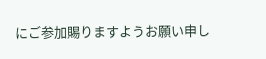にご参加賜りますようお願い申し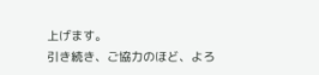上げます。
引き続き、ご協力のほど、よろ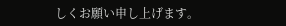しくお願い申し上げます。